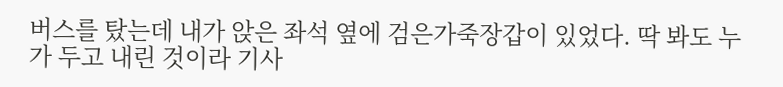버스를 탔는데 내가 앉은 좌석 옆에 검은가죽장갑이 있었다. 딱 봐도 누가 두고 내린 것이라 기사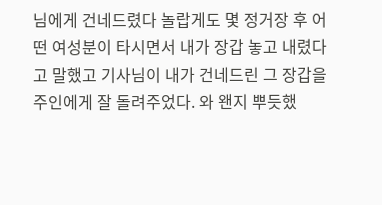님에게 건네드렸다 놀랍게도 몇 정거장 후 어떤 여성분이 타시면서 내가 장갑 놓고 내렸다고 말했고 기사님이 내가 건네드린 그 장갑을 주인에게 잘 돌려주었다. 와 왠지 뿌듯했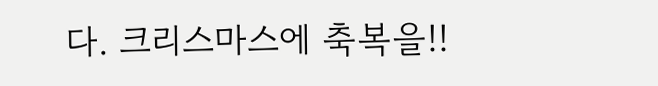다. 크리스마스에 축복을!!